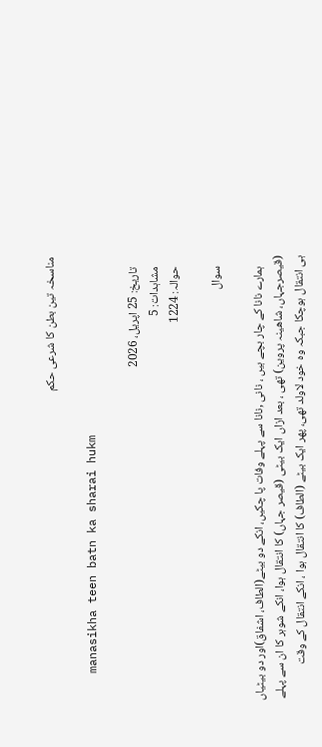مناسخہ تین بطن کا شرعی حکم

    manasikha teen batn ka sharai hukm

    تاریخ: 25 اپریل، 2026
    مشاہدات: 5
    حوالہ: 1224

    سوال

    ہمارے نانا کے چار بچے ہیں ، نانی ,نانا سے پہلے وفات پا چکیں، انکے دو بیٹے(الطاف، اشفاق)اور دو بیٹیاں (قیصرجہاں، شاھینہ پروین) تھی ، بعد ازاں ایک بیٹی (قیصر جہاں) کا انتقال ہوا، انکے شوہر کا ان سے پہلے ہی انتقال ہوچکا جبکہ وہ خود لاولد تھی، پھر ایک بیٹے (الطاف) کا انتقال ہوا ، انکے انتقال کے وقت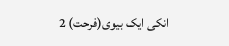انکی ایک بیوی(فرحت) 2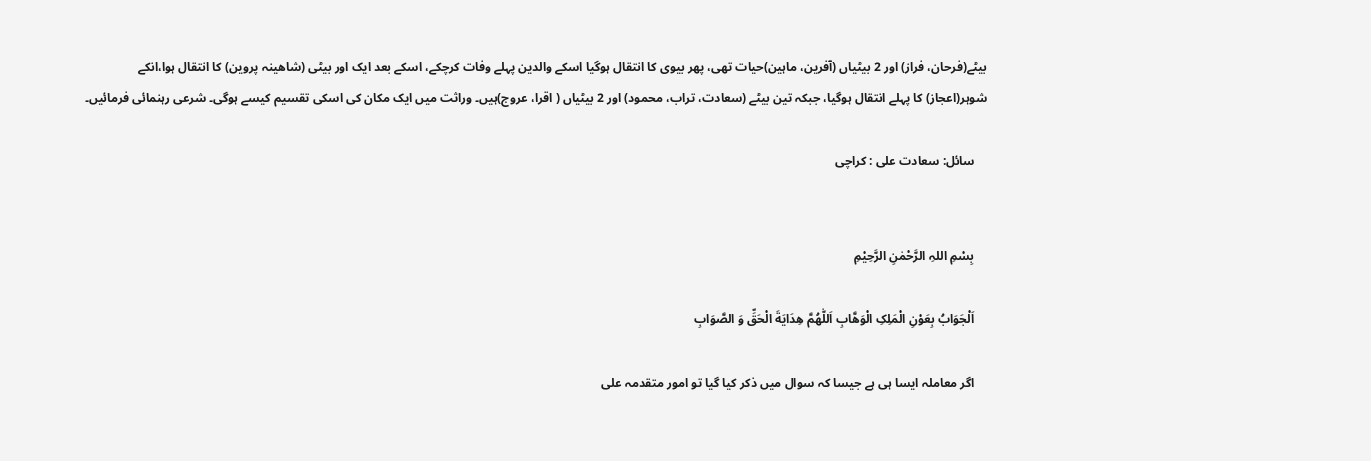بیٹے(فرحان، فراز) اور 2 بیٹیاں (آفرین، ماہین)حیات تھی، پھر بیوی کا انتقال ہوگیا اسکے والدین پہلے وفات کرچکے، اسکے بعد ایک اور بیٹی (شاھینہ پروین) کا انتقال ہوا،انکے شوہر(اعجاز) کا پہلے انتقال ہوگیا، جبکہ تین بیٹے (سعادت، تراب، محمود) اور 2 بیٹیاں ( اقرا، عروج)ہیں۔ وراثت میں ایک مکان کی اسکی تقسیم کیسے ہوگی۔ شرعی رہنمائی فرمائیں۔

    سائل: سعادت علی : کراچی


    بِسْمِ اللہِ الرَّحْمٰنِ الرَّحِيْمِ

    اَلْجَوَابُ بِعَوْنِ الْمَلِکِ الْوَھَّابِ اَللّٰھُمَّ ھِدَايَةَ الْحَقِّ وَ الصَّوَابِ

    اگر معاملہ ایسا ہی ہے جیسا کہ سوال میں ذکر کیا گیا تو امور متقدمہ علی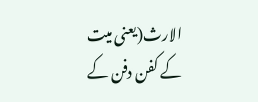الارث(یعنی میت کے کفن دفن کے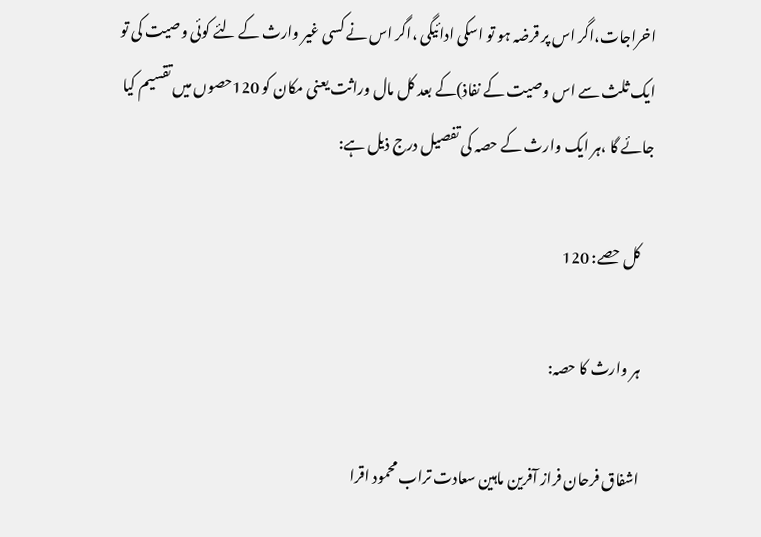اخراجات،اگر اس پر قرضہ ہو تو اسکی ادائیگی ،اگر اس نے کسی غیر وارث کے لئے کوئی وصیت کی تو ایک ثلث سے اس وصیت کے نفاذ)کے بعد کل مال وراثت یعنی مکان کو 120حصوں میں تقسیم کیا جائے گا ،ہر ایک وارث کے حصہ کی تفصیل درج ذیل ہے:

    کل حصے: 120

    ہر وارث کا حصہ:

    اشفاق فرحان فراز آفرین ماہین سعادت تراب محمود اقرا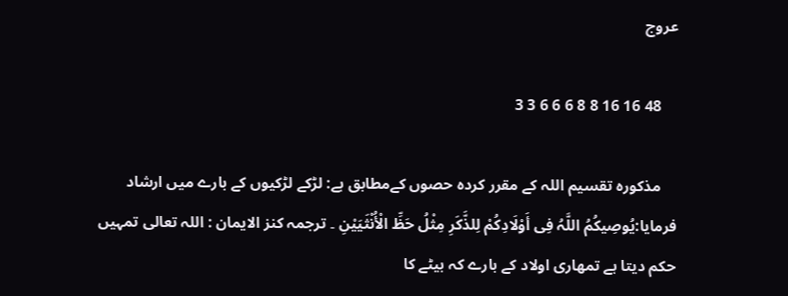عروج

    48 16 16 8 8 6 6 6 3 3

    مذکورہ تقسیم اللہ کے مقرر کردہ حصوں کےمطابق ہے: لڑکے لڑکیوں کے بارے میں ارشاد فرمایا:یُوصِیکُمُ اللَّہُ فِی أَوْلَادِکُمْ لِلذَّکَرِ مِثْلُ حَظِّ الْأُنْثَیَیْنِ ۔ ترجمہ کنز الایمان : اللہ تعالی تمہیں حکم دیتا ہے تمھاری اولاد کے بارے کہ بیٹے کا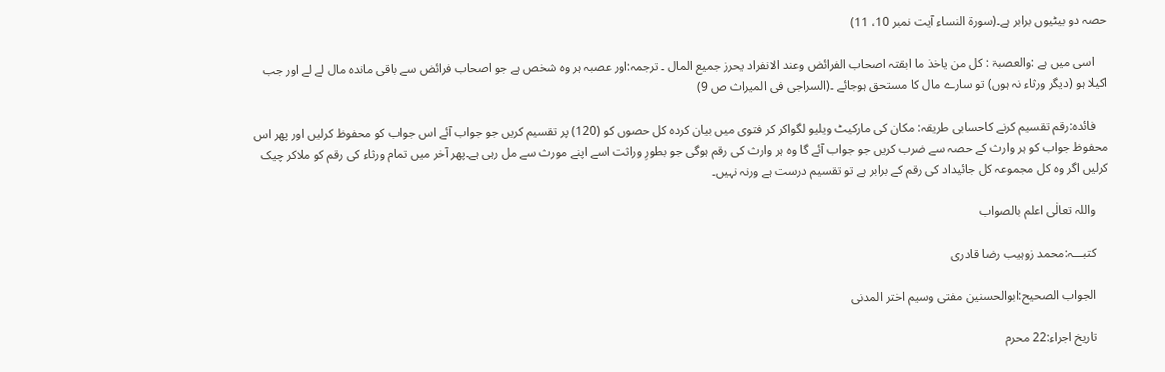حصہ دو بیٹیوں برابر ہے۔(سورۃ النساء آیت نمبر 10، 11)

    اسی میں ہے :والعصبۃ : کل من یاخذ ما ابقتہ اصحاب الفرائض وعند الانفراد یحرز جمیع المال ۔ ترجمہ:اور عصبہ ہر وہ شخص ہے جو اصحاب فرائض سے باقی ماندہ مال لے لے اور جب اکیلا ہو (دیگر ورثاء نہ ہوں) تو سارے مال کا مستحق ہوجائے ۔(السراجی فی المیراث ص 9)

    فائدہ:رقم تقسیم کرنے کاحسابی طریقہ: مکان کی مارکیٹ ویلیو لگواکر کر فتوی میں بیان کردہ کل حصوں کو (120) پر تقسیم کریں جو جواب آئے اس جواب کو محفوظ کرلیں اور پھر اس محفوظ جواب کو ہر وارث کے حصہ سے ضرب کریں جو جواب آئے گا وہ ہر وارث کی رقم ہوگی جو بطورِ وراثت اسے اپنے مورث سے مل رہی ہے۔پھر آخر میں تمام ورثاء کی رقم کو ملاکر چیک کرلیں اگر وہ کل مجموعہ کل جائیداد کی رقم کے برابر ہے تو تقسیم درست ہے ورنہ نہیں۔

    واللہ تعالٰی اعلم بالصواب

    کتبـــہ:محمد زوہیب رضا قادری

    الجواب الصحیح:ابوالحسنین مفتی وسیم اختر المدنی

    تاریخ اجراء:22 محرم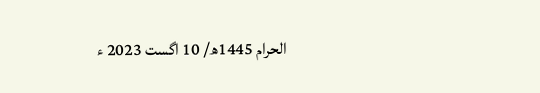الحرام 1445ھ/ 10 اگست 2023 ء